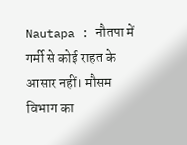Nautapa : नौतपा में गर्मी से कोई राहत के आसार नहीं। मौसम विभाग का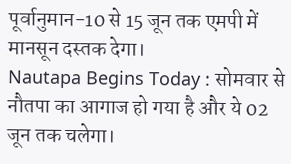पूर्वानुमान-10 से 15 जून तक एमपी में मानसून दस्तक देगा।
Nautapa Begins Today : सोमवार से नौतपा का आगाज हो गया है और ये 02 जून तक चलेगा।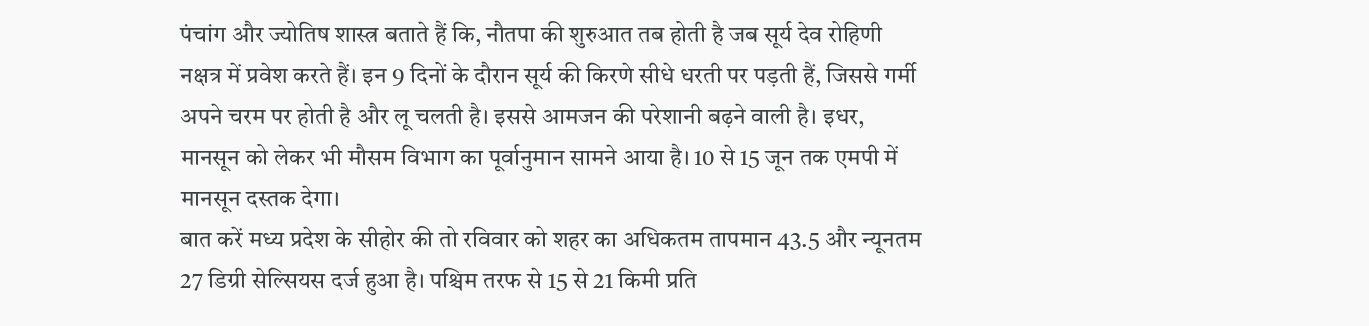पंचांग और ज्योतिष शास्त्र बताते हैं कि, नौतपा की शुरुआत तब होती है जब सूर्य देव रोहिणी नक्षत्र में प्रवेश करते हैं। इन 9 दिनों के दौरान सूर्य की किरणे सीधे धरती पर पड़ती हैं, जिससे गर्मी अपने चरम पर होती है और लू चलती है। इससे आमजन की परेशानी बढ़ने वाली है। इधर, मानसून को लेकर भी मौसम विभाग का पूर्वानुमान सामने आया है। 10 से 15 जून तक एमपी में मानसून दस्तक देगा।
बात करें मध्य प्रदेश के सीहोर की तो रविवार को शहर का अधिकतम तापमान 43.5 और न्यूनतम 27 डिग्री सेल्सियस दर्ज हुआ है। पश्चिम तरफ से 15 से 21 किमी प्रति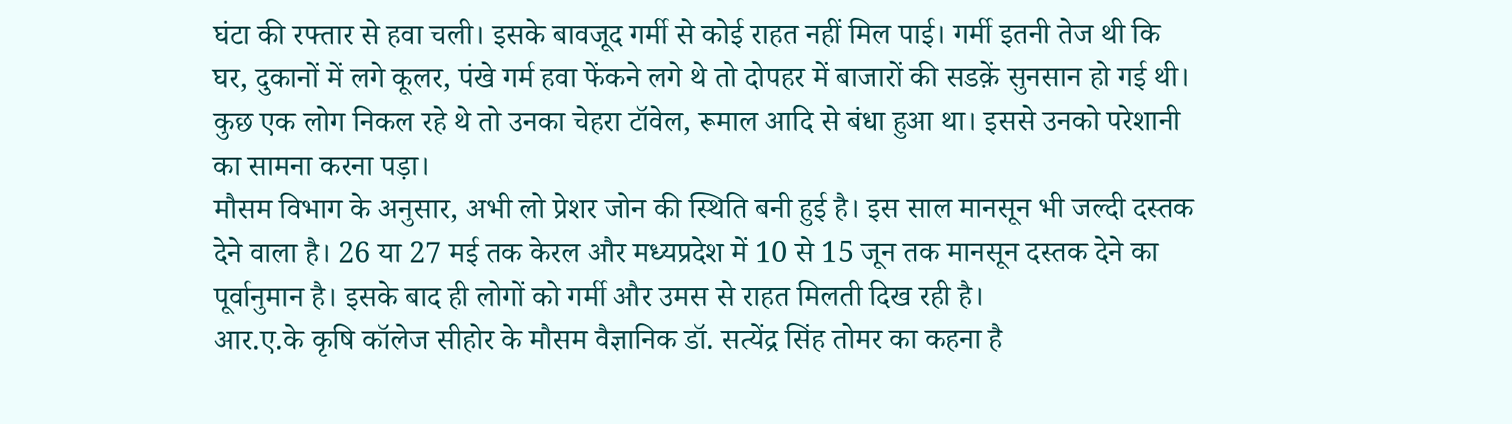घंटा की रफ्तार से हवा चली। इसके बावजूद गर्मी से कोई राहत नहीं मिल पाई। गर्मी इतनी तेज थी कि घर, दुकानों में लगे कूलर, पंखे गर्म हवा फेंकने लगे थे तो दोपहर में बाजारों की सडक़ें सुनसान हो गई थी। कुछ एक लोग निकल रहे थे तो उनका चेहरा टॉवेल, रूमाल आदि से बंधा हुआ था। इससे उनको परेशानी का सामना करना पड़ा।
मौसम विभाग के अनुसार, अभी लो प्रेशर जोन की स्थिति बनी हुई है। इस साल मानसून भी जल्दी दस्तक देने वाला है। 26 या 27 मई तक केरल और मध्यप्रदेश में 10 से 15 जून तक मानसून दस्तक देने का पूर्वानुमान है। इसके बाद ही लोगों को गर्मी और उमस से राहत मिलती दिख रही है।
आर.ए.के कृषि कॉलेज सीहोर के मौसम वैज्ञानिक डॉ. सत्येंद्र सिंह तोमर का कहना है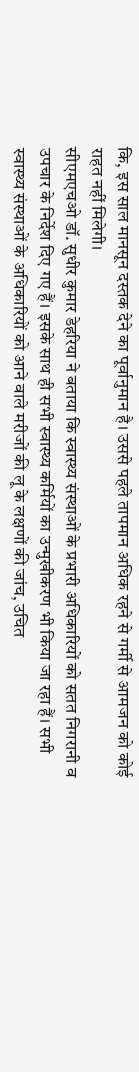कि, इस साल मानसून दस्तक देने का पूर्वानुमान है। उससे पहले तापमान अधिक रहने से गर्मी से आमजन को कोई राहत नहीं मिलेगी।
सीएमएचओ डॉ. सुधीर कुमार डेहरिया ने बताया कि स्वास्थ्य संस्थाओं के प्रभारी अधिकारियों को सतत निगरानी व उपचार के निर्देश दिए गए हैं। इसके साथ ही सभी स्वास्थ्य कर्मियों का उन्मुखीकरण भी किया जा रहा हैं। सभी स्वास्थ्य संस्थाओं के अधिकारियों को आने वाले मरीजों की लू के लक्षणों की जांच, उचित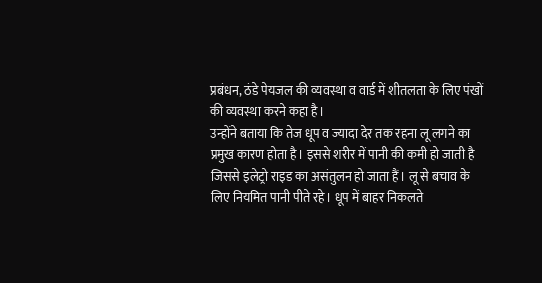प्रबंधन, ठंडे पेयजल की व्यवस्था व वार्ड में शीतलता के लिए पंखों की व्यवस्था करने कहा है।
उन्होंने बताया कि तेज धूप व ज्यादा देर तक रहना लू लगने का प्रमुख कारण होता है। इससे शरीर में पानी की कमी हो जाती है जिससे इलेट्रो राइड का असंतुलन हो जाता हैं। लू से बचाव के लिए नियमित पानी पीते रहे। धूप में बाहर निकलते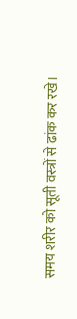समय शरीर को सूती वस्त्रों से ढांक कर रखे।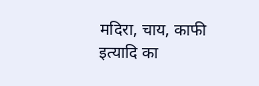मदिरा, चाय, काफी इत्यादि का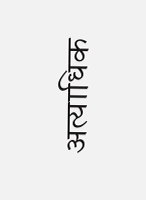अत्याधिक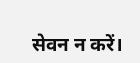सेवन न करें।